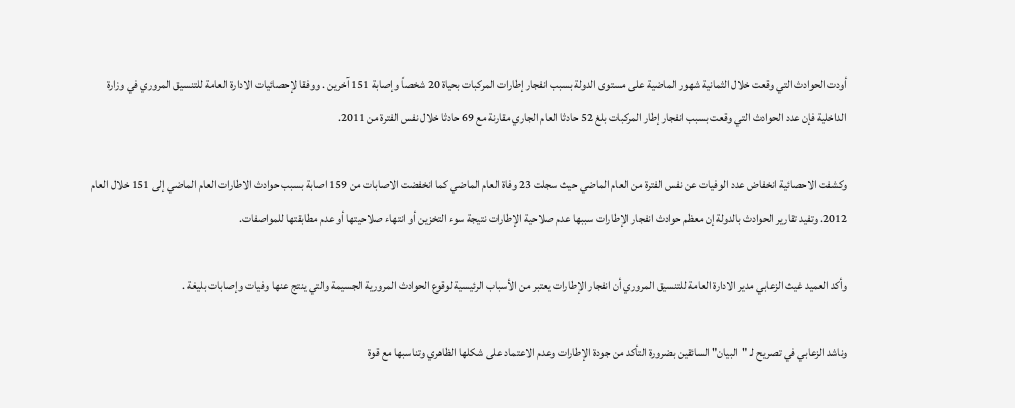أودت الحوادث التي وقعت خلال الثمانية شهور الماضية على مستوى الدولة بسبب انفجار إطارات المركبات بحياة 20 شخصاً وإصابة 151 آخرين . ووفقا لإحصائيات الادارة العامة للتنسيق المروري في وزارة الداخلية فإن عدد الحوادث التي وقعت بسبب انفجار إطار المركبات بلغ 52 حادثا العام الجاري مقارنة مع 69 حادثا خلال نفس الفترة من 2011.

وكشفت الاحصائية انخفاض عدد الوفيات عن نفس الفترة من العام الماضي حيث سجلت 23 وفاة العام الماضي كما انخفضت الاصابات من 159 اصابة بسبب حوادث الاطارات العام الماضي إلى 151 خلال العام 2012. وتفيد تقارير الحوادث بالدولة إن معظم حوادث انفجار الإطارات سببها عدم صلاحية الإطارات نتيجة سوء التخزين أو انتهاء صلاحيتها أو عدم مطابقتها للمواصفات.

وأكد العميد غيث الزعابي مدير الادارة العامة للتنسيق المروري أن انفجار الإطارات يعتبر من الأسباب الرئيسية لوقوع الحوادث المرورية الجسيمة والتي ينتج عنها وفيات وإصابات بليغة .

وناشد الزعابي في تصريح لـ "البيان" السائقين بضرورة التأكد من جودة الإطارات وعدم الاعتماد على شكلها الظاهري وتناسبها مع قوة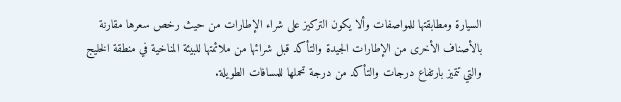السيارة ومطابقتها للمواصفات وألا يكون التركيز على شراء الإطارات من حيث رخص سعرها مقارنة بالأصناف الأخرى من الإطارات الجيدة والتأكد قبل شرائها من ملائمتها للبيئة المناخية في منطقة الخليج والتي تتميز بارتفاع درجات والتأكد من درجة تحملها للمسافات الطويلة.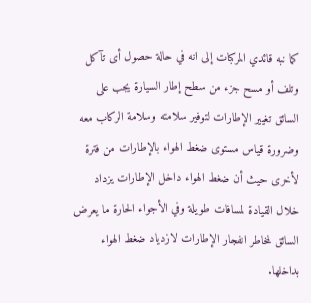كما نبه قائدي المركبات إلى انه في حالة حصول أى تآكل وتلف أو مسح جزء من سطح إطار السيارة يجب على السائق تغيير الإطارات لتوفير سلامته وسلامة الركاب معه وضرورة قياس مستوى ضغط الهواء بالإطارات من فترة لأخرى حيث أن ضغط الهواء داخل الإطارات يزداد خلال القيادة لمسافات طويلة وفي الأجواء الحارة ما يعرض السائق لمخاطر انفجار الإطارات لازدياد ضغط الهواء بداخلها.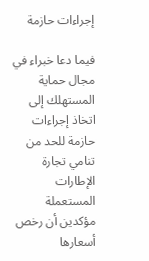إجراءات حازمة

فيما دعا خبراء في مجال حماية المستهلك إلى اتخاذ إجراءات حازمة للحد من تنامي تجارة الإطارات المستعملة مؤكدين أن رخص أسعارها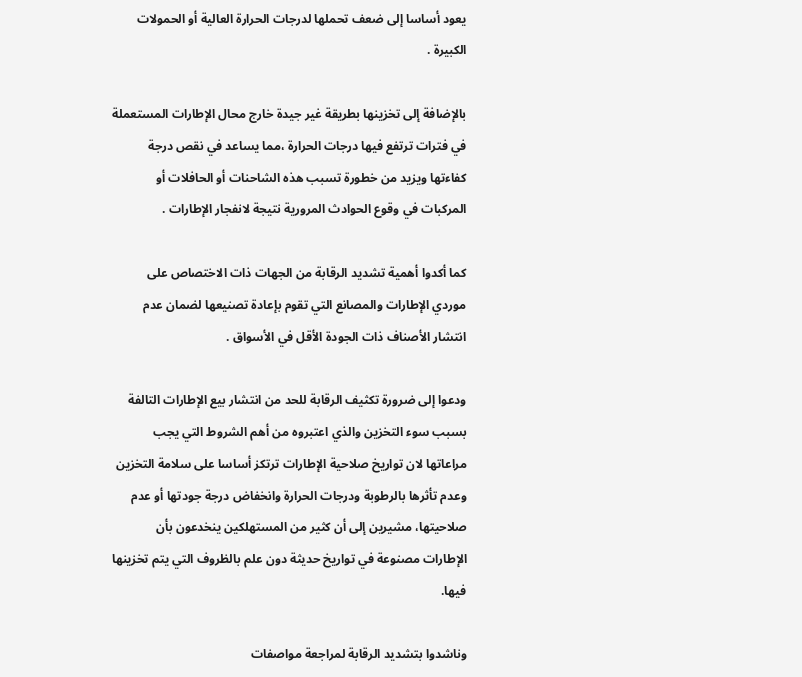يعود أساسا إلى ضعف تحملها لدرجات الحرارة العالية أو الحمولات الكبيرة .

بالإضافة إلى تخزينها بطريقة غير جيدة خارج محال الإطارات المستعملة في فترات ترتفع فيها درجات الحرارة ،مما يساعد في نقص درجة كفاءتها ويزيد من خطورة تسبب هذه الشاحنات أو الحافلات أو المركبات في وقوع الحوادث المرورية نتيجة لانفجار الإطارات .

كما أكدوا أهمية تشديد الرقابة من الجهات ذات الاختصاص على موردي الإطارات والمصانع التي تقوم بإعادة تصنيعها لضمان عدم انتشار الأصناف ذات الجودة الأقل في الأسواق .

ودعوا إلى ضرورة تكثيف الرقابة للحد من انتشار بيع الإطارات التالفة بسبب سوء التخزين والذي اعتبروه من أهم الشروط التي يجب مراعاتها لان تواريخ صلاحية الإطارات ترتكز أساسا على سلامة التخزين وعدم تأثرها بالرطوبة ودرجات الحرارة وانخفاض درجة جودتها أو عدم صلاحيتها، مشيرين إلى أن كثير من المستهلكين ينخدعون بأن الإطارات مصنوعة في تواريخ حديثة دون علم بالظروف التي يتم تخزينها فيها.

وناشدوا بتشديد الرقابة لمراجعة مواصفات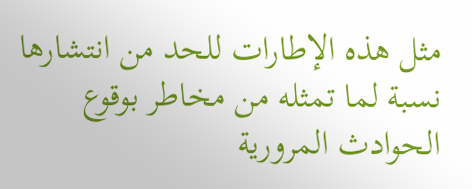مثل هذه الإطارات للحد من انتشارها نسبة لما تمثله من مخاطر بوقوع الحوادث المرورية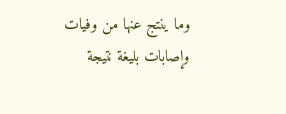وما ينتج عنها من وفيات وإصابات بليغة نتيجة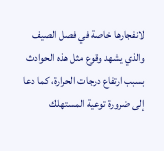لانفجارها خاصة في فصل الصيف والذي يشهد وقوع مثل هذه الحوادث بسبب ارتفاع درجات الحرارة، كما دعا إلى ضرورة توعية المستهلك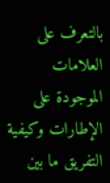بالتعرف على العلامات الموجودة على الإطارات وكيفية التفريق ما بين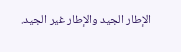الإطار الجيد والإطار غير الجيد.